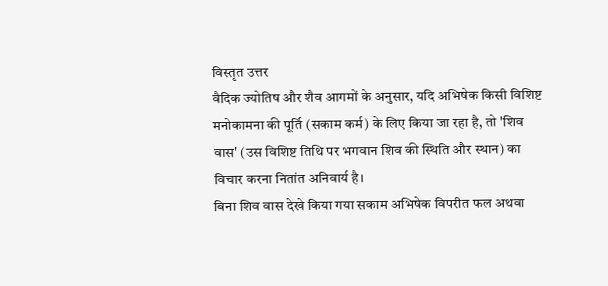विस्तृत उत्तर
वैदिक ज्योतिष और शैव आगमों के अनुसार, यदि अभिषेक किसी विशिष्ट मनोकामना की पूर्ति (सकाम कर्म) के लिए किया जा रहा है, तो 'शिव वास' (उस विशिष्ट तिथि पर भगवान शिव की स्थिति और स्थान) का विचार करना नितांत अनिवार्य है।
बिना शिव वास देखे किया गया सकाम अभिषेक विपरीत फल अथवा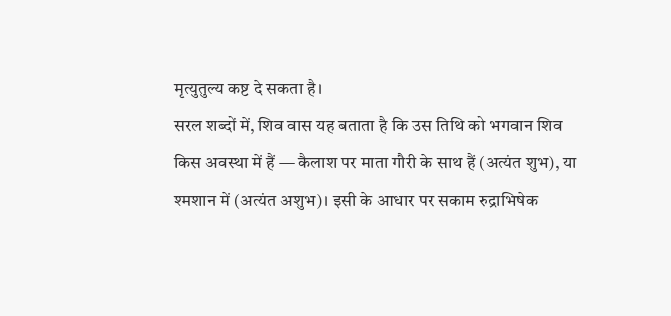मृत्युतुल्य कष्ट दे सकता है।
सरल शब्दों में, शिव वास यह बताता है कि उस तिथि को भगवान शिव किस अवस्था में हैं — कैलाश पर माता गौरी के साथ हैं (अत्यंत शुभ), या श्मशान में (अत्यंत अशुभ)। इसी के आधार पर सकाम रुद्राभिषेक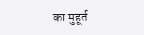का मुहूर्त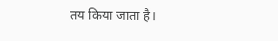तय किया जाता है।